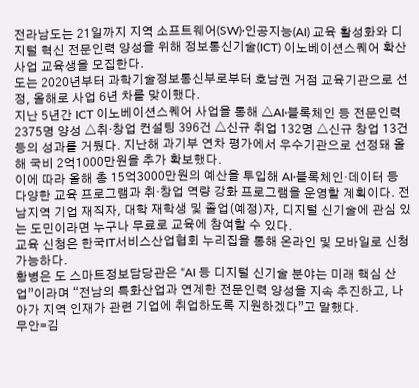전라남도는 21일까지 지역 소프트웨어(SW)·인공지능(AI) 교육 활성화와 디지털 혁신 전문인력 양성을 위해 정보통신기술(ICT) 이노베이션스퀘어 확산사업 교육생을 모집한다.
도는 2020년부터 과학기술정보통신부로부터 호남권 거점 교육기관으로 선정, 올해로 사업 6년 차를 맞이했다.
지난 5년간 ICT 이노베이션스퀘어 사업을 통해 △AI·블록체인 등 전문인력 2375명 양성 △취·창업 컨설팅 396건 △신규 취업 132명 △신규 창업 13건 등의 성과를 거뒀다. 지난해 과기부 연차 평가에서 우수기관으로 선정돼 올해 국비 2억1000만원을 추가 확보했다.
이에 따라 올해 총 15억3000만원의 예산을 투입해 AI·블록체인·데이터 등 다양한 교육 프로그램과 취·창업 역량 강화 프로그램을 운영할 계획이다. 전남지역 기업 재직자, 대학 재학생 및 졸업(예정)자, 디지털 신기술에 관심 있는 도민이라면 누구나 무료로 교육에 참여할 수 있다.
교육 신청은 한국IT서비스산업협회 누리집을 통해 온라인 및 모바일로 신청 가능하다.
황병은 도 스마트정보담당관은 “AI 등 디지털 신기술 분야는 미래 핵심 산업”이라며 “전남의 특화산업과 연계한 전문인력 양성을 지속 추진하고, 나아가 지역 인재가 관련 기업에 취업하도록 지원하겠다”고 말했다.
무안=김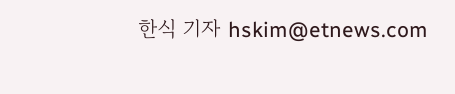한식 기자 hskim@etnews.com